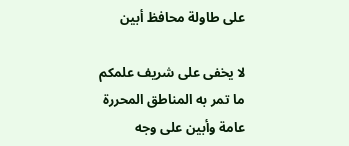على طاولة محافظ أبين

لا يخفى على شريف علمكم ما تمر به المناطق المحررة عامة وأبين على وجه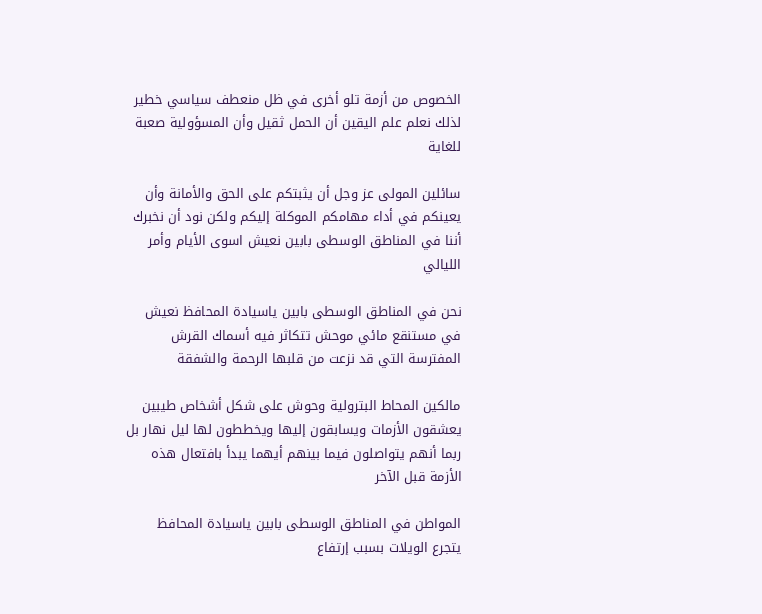الخصوص من أزمة تلو أخرى في ظل منعطف سياسي خطير لذلك نعلم علم اليقين أن الحمل ثقيل وأن المسؤولية صعبة للغاية

سائلين المولى عز وجل أن يثبتكم على الحق والأمانة وأن يعينكم في أداء مهامكم الموكلة إليكم ولكن نود أن نخبرك أننا في المناطق الوسطى بابين نعيش اسوى الأيام وأمر الليالي

نحن في المناطق الوسطى بابين ياسيادة المحافظ نعيش في مستنقع مائي موحش تتكاثر فيه أسماك القرش المفترسة التي قد نزعت من قلبها الرحمة والشفقة

مالكين المحاط البترولية وحوش على شكل أشخاص طيبين يعشقون الأزمات ويسابقون إليها ويخططون لها ليل نهار بل ربما أنهم يتواصلون فيما بينهم أيهما يبدأ بافتعال هذه الأزمة قبل الآخر

المواطن في المناطق الوسطى بابين ياسيادة المحافظ يتجرع الويلات بسبب إرتفاع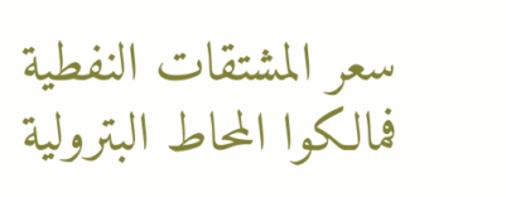سعر المشتقات النفطية فمالكوا المحاط البترولية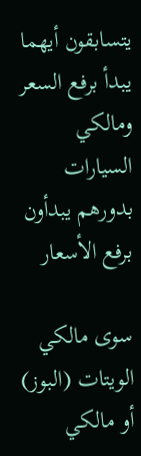يتسابقون أيهما يبدأ برفع السعر ومالكي السيارات بدورهم يبدأون برفع الأسعار

سوى مالكي الويتات (البوز) أو مالكي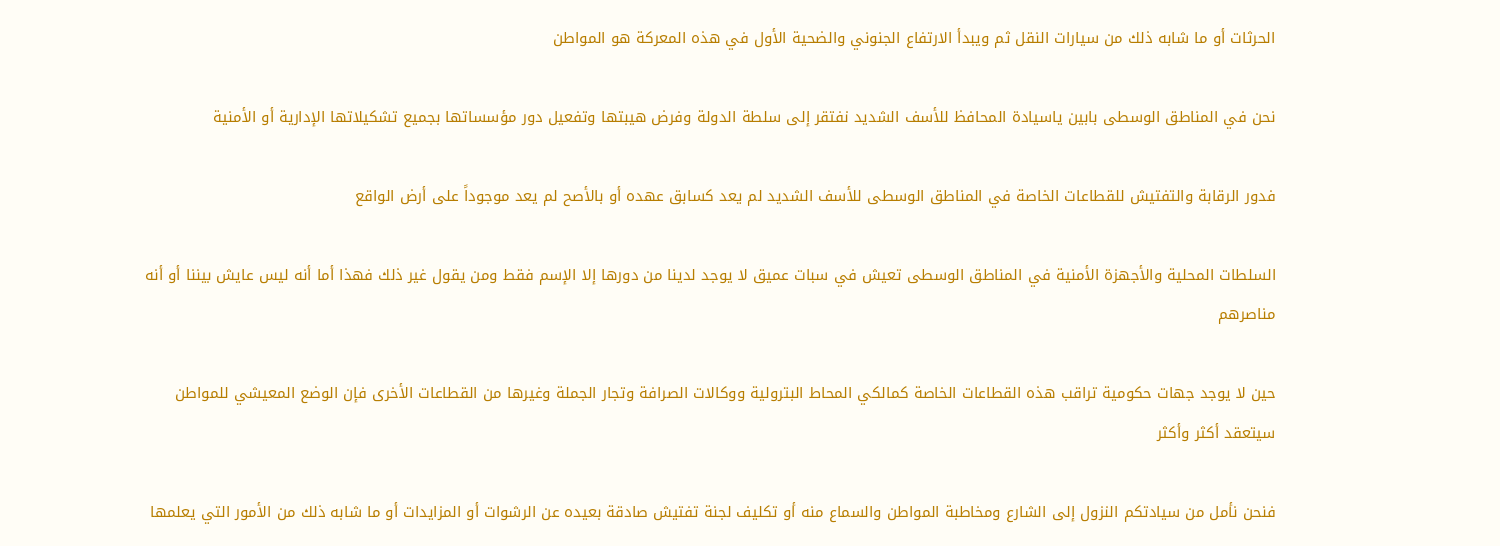الحرثات أو ما شابه ذلك من سيارات النقل ثم ويبدأ الارتفاع الجنوني والضحية الأول في هذه المعركة هو المواطن

نحن في المناطق الوسطى بابين ياسيادة المحافظ للأسف الشديد نفتقر إلى سلطة الدولة وفرض هيبتها وتفعيل دور مؤسساتها بجميع تشكيلاتها الإدارية أو الأمنية

فدور الرقابة والتفتيش للقطاعات الخاصة في المناطق الوسطى للأسف الشديد لم يعد كسابق عهده أو بالأصح لم يعد موجوداً على أرض الواقع

السلطات المحلية والأجهزة الأمنية في المناطق الوسطى تعيش في سبات عميق لا يوجد لدينا من دورها إلا الإسم فقط ومن يقول غير ذلك فهذا أما أنه ليس عايش بيننا أو أنه مناصرهم

حين لا يوجد جهات حكومية تراقب هذه القطاعات الخاصة كمالكي المحاط البترولية ووكالات الصرافة وتجار الجملة وغيرها من القطاعات الأخرى فإن الوضع المعيشي للمواطن سيتعقد أكثر وأكثر

فنحن نأمل من سيادتكم النزول إلى الشارع ومخاطبة المواطن والسماع منه أو تكليف لجنة تفتيش صادقة بعيده عن الرشوات أو المزايدات أو ما شابه ذلك من الأمور التي يعلمها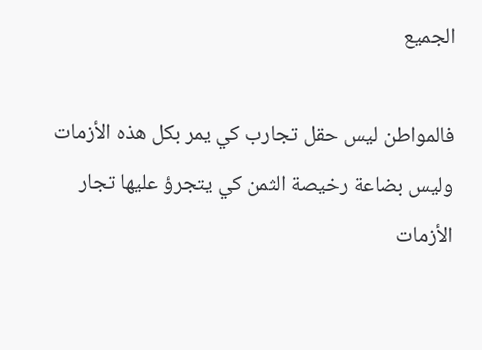الجميع

فالمواطن ليس حقل تجارب كي يمر بكل هذه الأزمات وليس بضاعة رخيصة الثمن كي يتجرؤ عليها تجار الأزمات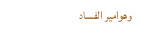وهوامير الفساد